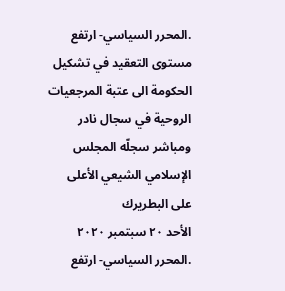.المحرر السياسي- ارتفع مستوى التعقيد في تشكيل الحكومة الى عتبة المرجعيات الروحية في سجال نادر ومباشر سجلّه المجلس الإسلامي الشيعي الأعلى على البطريرك
الأحد ٢٠ سبتمبر ٢٠٢٠
.المحرر السياسي- ارتفع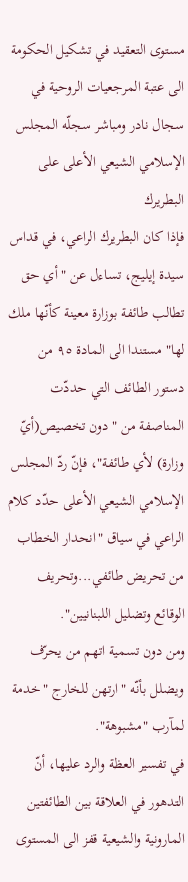مستوى التعقيد في تشكيل الحكومة الى عتبة المرجعيات الروحية في سجال نادر ومباشر سجلّه المجلس الإسلامي الشيعي الأعلى على البطريرك
فإذا كان البطريرك الراعي، في قداس سيدة إيليج، تساءل عن "أي حق تطالب طائفة بوزارة معينة كأنّها ملك لها" مستندا الى المادة ٩٥ من دستور الطائف التي حددّت المناصفة من " دون تخصيص(أيّ وزارة) لأي طائفة"، فإنّ ردّ المجلس الإسلامي الشيعي الأعلى حدّد كلام الراعي في سياق "انحدار الخطاب من تحريض طائفي...وتحريف الوقائع وتضليل اللبنانيين".
ومن دون تسمية اتهم من يحرّف ويضلل بأنّه "ارتهن للخارج "خدمة لمآرب "مشبوهة".
في تفسير العظة والرد عليها، أنّ التدهور في العلاقة بين الطائفتين المارونية والشيعية قفز الى المستوى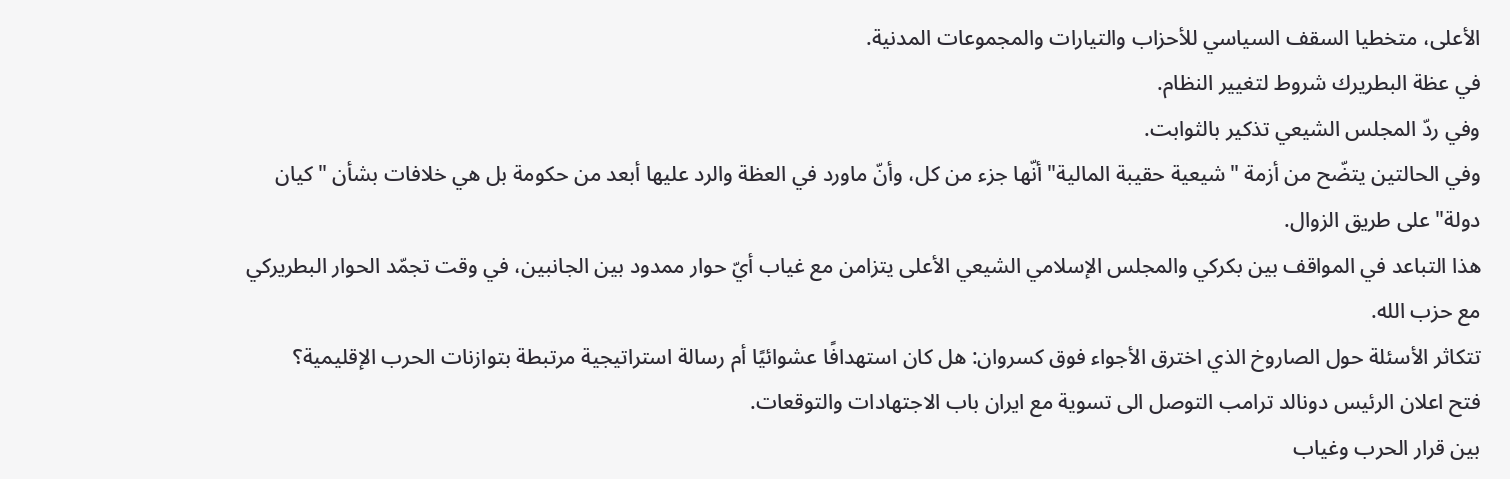الأعلى، متخطيا السقف السياسي للأحزاب والتيارات والمجموعات المدنية.
في عظة البطريرك شروط لتغيير النظام.
وفي ردّ المجلس الشيعي تذكير بالثوابت.
وفي الحالتين يتضّح من أزمة "شيعية حقيبة المالية" أنّها جزء من كل، وأنّ ماورد في العظة والرد عليها أبعد من حكومة بل هي خلافات بشأن "كيان دولة" على طريق الزوال.
هذا التباعد في المواقف بين بكركي والمجلس الإسلامي الشيعي الأعلى يتزامن مع غياب أيّ حوار ممدود بين الجانبين، في وقت تجمّد الحوار البطريركي مع حزب الله.
تتكاثر الأسئلة حول الصاروخ الذي اخترق الأجواء فوق كسروان: هل كان استهدافًا عشوائيًا أم رسالة استراتيجية مرتبطة بتوازنات الحرب الإقليمية؟
فتح اعلان الرئيس دونالد ترامب التوصل الى تسوية مع ايران باب الاجتهادات والتوقعات.
بين قرار الحرب وغياب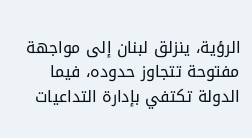الرؤية، ينزلق لبنان إلى مواجهة مفتوحة تتجاوز حدوده، فيما الدولة تكتفي بإدارة التداعيات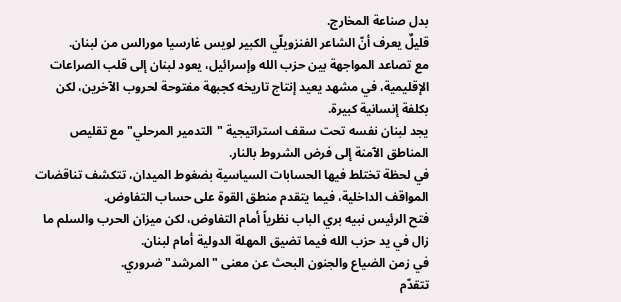بدل صناعة المخارج.
قليلٌ يعرف أنّ الشاعر الفنزويلّي الكبير لويس غارسيا مورالس من لبنان.
مع تصاعد المواجهة بين حزب الله وإسرائيل، يعود لبنان إلى قلب الصراعات الإقليمية، في مشهد يعيد إنتاج تاريخه كجبهة مفتوحة لحروب الآخرين، لكن بكلفة إنسانية كبيرة.
يجد لبنان نفسه تحت سقف استراتيجية "التدمير المرحلي" مع تقليص المناطق الآمنة إلى فرض الشروط بالنار.
في لحظة تختلط فيها الحسابات السياسية بضغوط الميدان، تتكشف تناقضات المواقف الداخلية، فيما يتقدم منطق القوة على حساب التفاوض.
فتح الرئيس نبيه بري الباب نظرياً أمام التفاوض، لكن ميزان الحرب والسلم ما زال في يد حزب الله فيما تضيق المهلة الدولية أمام لبنان.
في زمن الضياع والجنون البحث عن معنى "المرشد" ضروري.
تتقدّم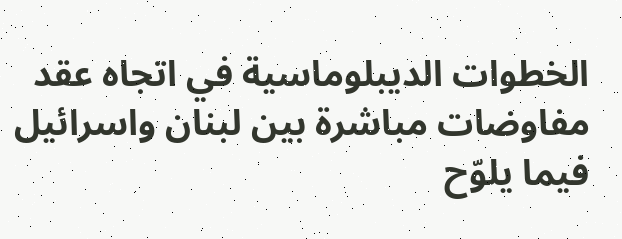الخطوات الديبلوماسية في اتجاه عقد مفاوضات مباشرة بين لبنان واسرائيل فيما يلوّح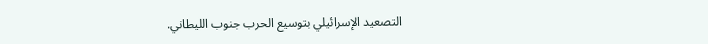التصعيد الإسرائيلي بتوسيع الحرب جنوب الليطاني.